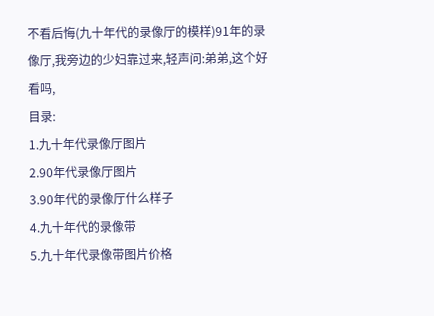不看后悔(九十年代的录像厅的模样)91年的录像厅,我旁边的少妇靠过来,轻声问:弟弟,这个好看吗,
目录:
1.九十年代录像厅图片
2.90年代录像厅图片
3.90年代的录像厅什么样子
4.九十年代的录像带
5.九十年代录像带图片价格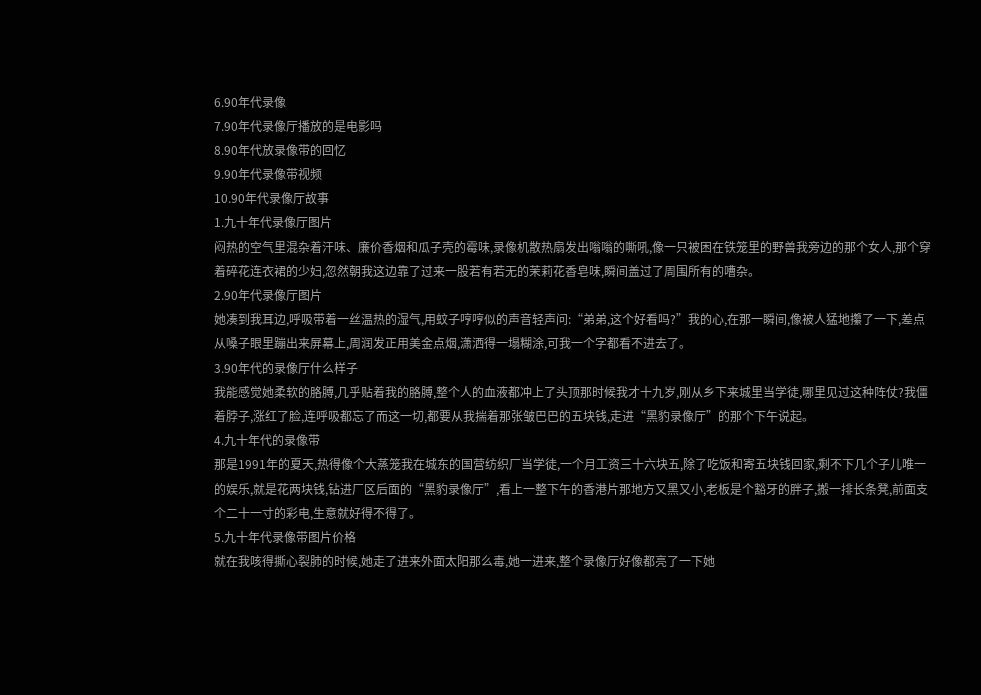6.90年代录像
7.90年代录像厅播放的是电影吗
8.90年代放录像带的回忆
9.90年代录像带视频
10.90年代录像厅故事
1.九十年代录像厅图片
闷热的空气里混杂着汗味、廉价香烟和瓜子壳的霉味,录像机散热扇发出嗡嗡的嘶吼,像一只被困在铁笼里的野兽我旁边的那个女人,那个穿着碎花连衣裙的少妇,忽然朝我这边靠了过来一股若有若无的茉莉花香皂味,瞬间盖过了周围所有的嘈杂。
2.90年代录像厅图片
她凑到我耳边,呼吸带着一丝温热的湿气,用蚊子哼哼似的声音轻声问:“弟弟,这个好看吗?”我的心,在那一瞬间,像被人猛地攥了一下,差点从嗓子眼里蹦出来屏幕上,周润发正用美金点烟,潇洒得一塌糊涂,可我一个字都看不进去了。
3.90年代的录像厅什么样子
我能感觉她柔软的胳膊,几乎贴着我的胳膊,整个人的血液都冲上了头顶那时候我才十九岁,刚从乡下来城里当学徒,哪里见过这种阵仗?我僵着脖子,涨红了脸,连呼吸都忘了而这一切,都要从我揣着那张皱巴巴的五块钱,走进“黑豹录像厅”的那个下午说起。
4.九十年代的录像带
那是1991年的夏天,热得像个大蒸笼我在城东的国营纺织厂当学徒,一个月工资三十六块五,除了吃饭和寄五块钱回家,剩不下几个子儿唯一的娱乐,就是花两块钱,钻进厂区后面的“黑豹录像厅”,看上一整下午的香港片那地方又黑又小,老板是个豁牙的胖子,搬一排长条凳,前面支个二十一寸的彩电,生意就好得不得了。
5.九十年代录像带图片价格
就在我咳得撕心裂肺的时候,她走了进来外面太阳那么毒,她一进来,整个录像厅好像都亮了一下她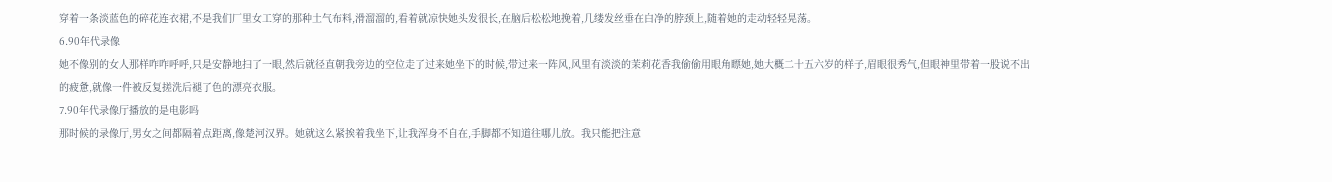穿着一条淡蓝色的碎花连衣裙,不是我们厂里女工穿的那种土气布料,滑溜溜的,看着就凉快她头发很长,在脑后松松地挽着,几缕发丝垂在白净的脖颈上,随着她的走动轻轻晃荡。
6.90年代录像
她不像别的女人那样咋咋呼呼,只是安静地扫了一眼,然后就径直朝我旁边的空位走了过来她坐下的时候,带过来一阵风,风里有淡淡的茉莉花香我偷偷用眼角瞟她,她大概二十五六岁的样子,眉眼很秀气,但眼神里带着一股说不出的疲惫,就像一件被反复搓洗后褪了色的漂亮衣服。
7.90年代录像厅播放的是电影吗
那时候的录像厅,男女之间都隔着点距离,像楚河汉界。她就这么紧挨着我坐下,让我浑身不自在,手脚都不知道往哪儿放。我只能把注意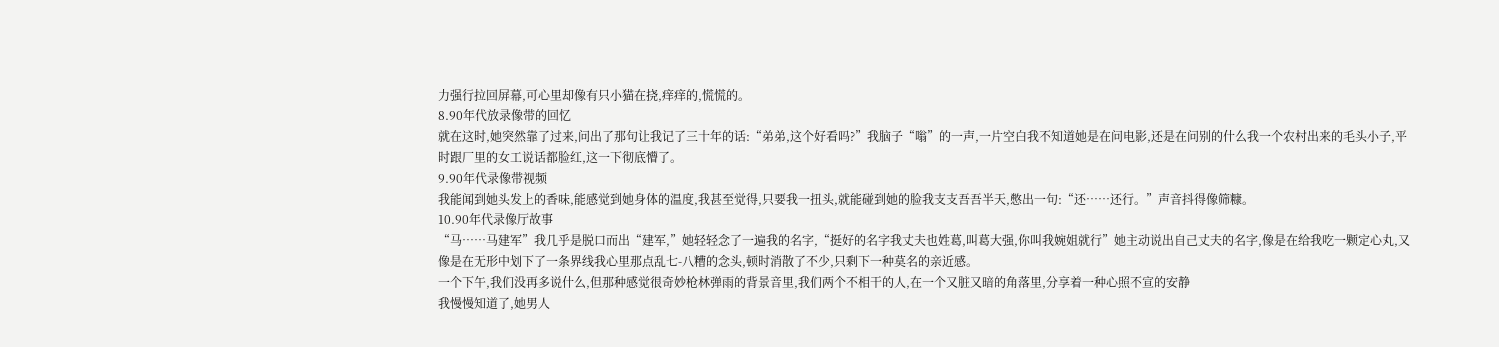力强行拉回屏幕,可心里却像有只小猫在挠,痒痒的,慌慌的。
8.90年代放录像带的回忆
就在这时,她突然靠了过来,问出了那句让我记了三十年的话:“弟弟,这个好看吗?”我脑子“嗡”的一声,一片空白我不知道她是在问电影,还是在问别的什么我一个农村出来的毛头小子,平时跟厂里的女工说话都脸红,这一下彻底懵了。
9.90年代录像带视频
我能闻到她头发上的香味,能感觉到她身体的温度,我甚至觉得,只要我一扭头,就能碰到她的脸我支支吾吾半天,憋出一句:“还……还行。”声音抖得像筛糠。
10.90年代录像厅故事
“马……马建军”我几乎是脱口而出“建军,”她轻轻念了一遍我的名字,“挺好的名字我丈夫也姓葛,叫葛大强,你叫我婉姐就行”她主动说出自己丈夫的名字,像是在给我吃一颗定心丸,又像是在无形中划下了一条界线我心里那点乱七-八糟的念头,顿时消散了不少,只剩下一种莫名的亲近感。
一个下午,我们没再多说什么,但那种感觉很奇妙枪林弹雨的背景音里,我们两个不相干的人,在一个又脏又暗的角落里,分享着一种心照不宣的安静
我慢慢知道了,她男人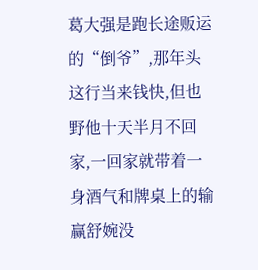葛大强是跑长途贩运的“倒爷”,那年头这行当来钱快,但也野他十天半月不回家,一回家就带着一身酒气和牌桌上的输赢舒婉没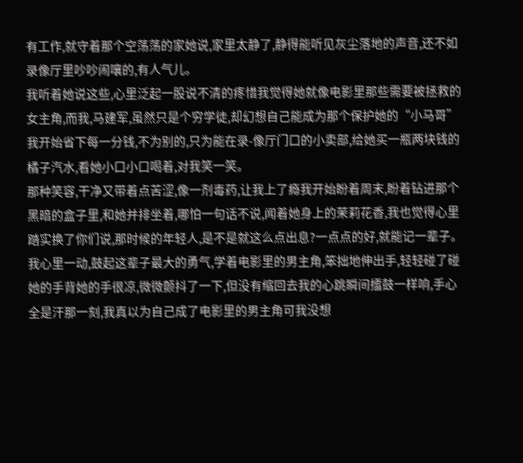有工作,就守着那个空荡荡的家她说,家里太静了,静得能听见灰尘落地的声音,还不如录像厅里吵吵闹嚷的,有人气儿。
我听着她说这些,心里泛起一股说不清的疼惜我觉得她就像电影里那些需要被拯救的女主角,而我,马建军,虽然只是个穷学徒,却幻想自己能成为那个保护她的“小马哥”我开始省下每一分钱,不为别的,只为能在录-像厅门口的小卖部,给她买一瓶两块钱的橘子汽水,看她小口小口喝着,对我笑一笑。
那种笑容,干净又带着点苦涩,像一剂毒药,让我上了瘾我开始盼着周末,盼着钻进那个黑暗的盒子里,和她并排坐着,哪怕一句话不说,闻着她身上的茉莉花香,我也觉得心里踏实换了你们说,那时候的年轻人,是不是就这么点出息?一点点的好,就能记一辈子。
我心里一动,鼓起这辈子最大的勇气,学着电影里的男主角,笨拙地伸出手,轻轻碰了碰她的手背她的手很凉,微微颤抖了一下,但没有缩回去我的心跳瞬间擂鼓一样响,手心全是汗那一刻,我真以为自己成了电影里的男主角可我没想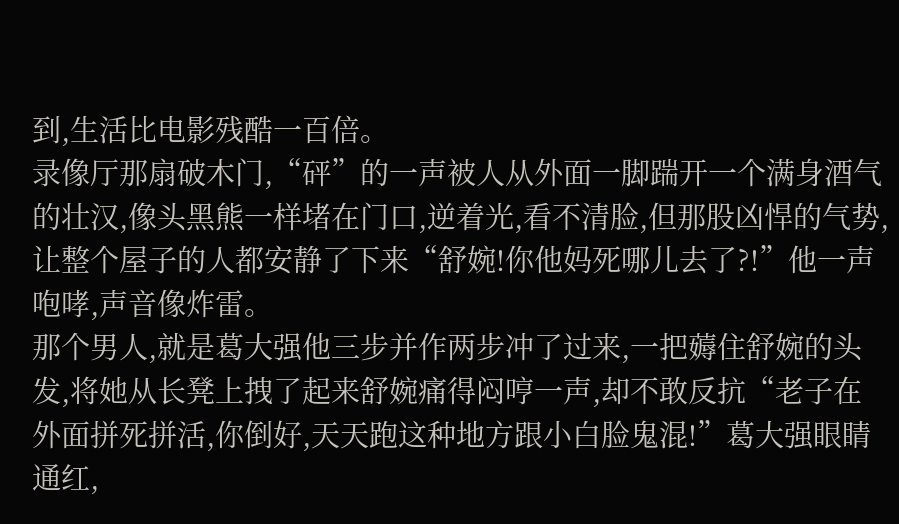到,生活比电影残酷一百倍。
录像厅那扇破木门,“砰”的一声被人从外面一脚踹开一个满身酒气的壮汉,像头黑熊一样堵在门口,逆着光,看不清脸,但那股凶悍的气势,让整个屋子的人都安静了下来“舒婉!你他妈死哪儿去了?!”他一声咆哮,声音像炸雷。
那个男人,就是葛大强他三步并作两步冲了过来,一把薅住舒婉的头发,将她从长凳上拽了起来舒婉痛得闷哼一声,却不敢反抗“老子在外面拼死拼活,你倒好,天天跑这种地方跟小白脸鬼混!”葛大强眼睛通红,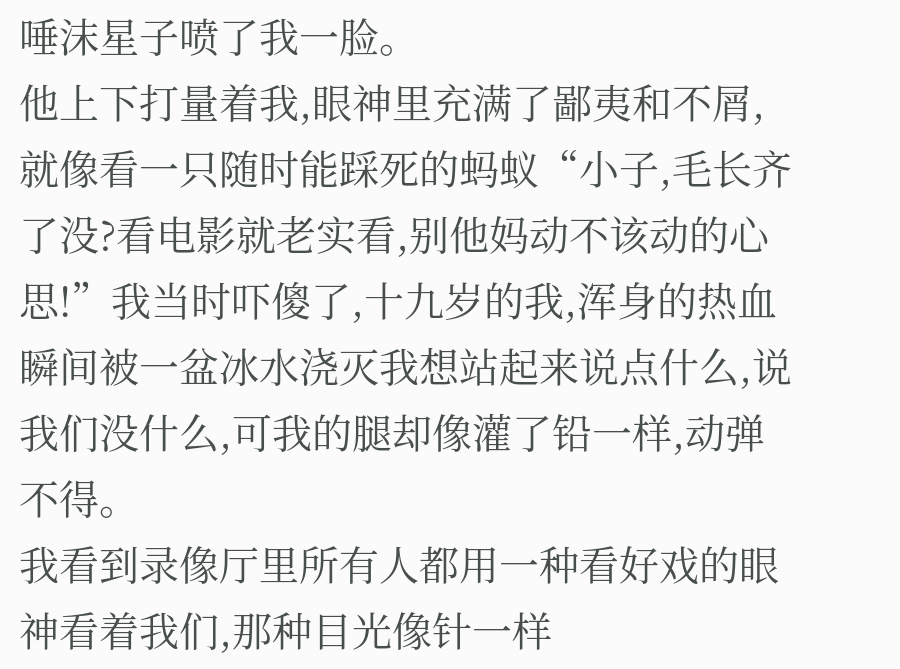唾沫星子喷了我一脸。
他上下打量着我,眼神里充满了鄙夷和不屑,就像看一只随时能踩死的蚂蚁“小子,毛长齐了没?看电影就老实看,别他妈动不该动的心思!”我当时吓傻了,十九岁的我,浑身的热血瞬间被一盆冰水浇灭我想站起来说点什么,说我们没什么,可我的腿却像灌了铅一样,动弹不得。
我看到录像厅里所有人都用一种看好戏的眼神看着我们,那种目光像针一样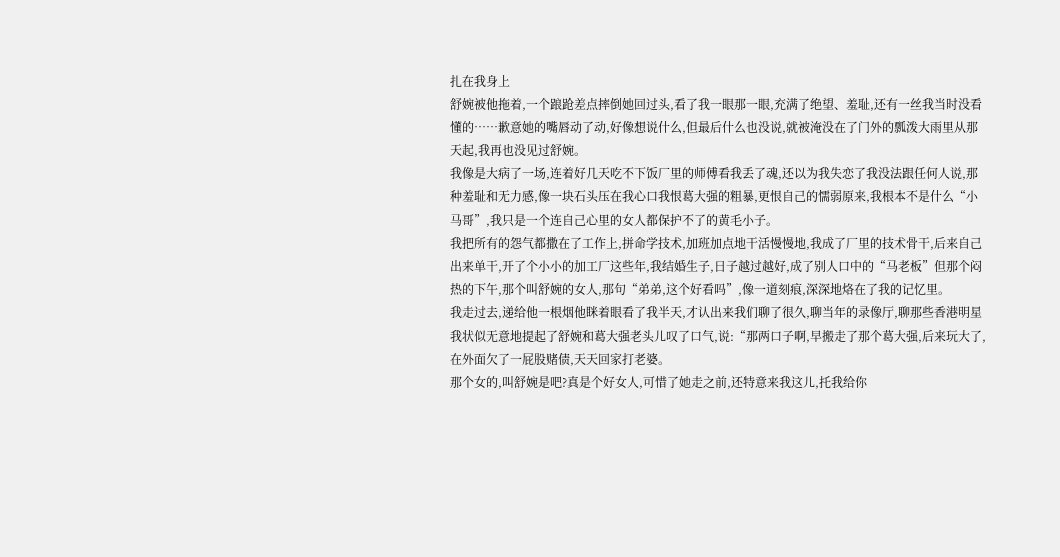扎在我身上
舒婉被他拖着,一个踉跄差点摔倒她回过头,看了我一眼那一眼,充满了绝望、羞耻,还有一丝我当时没看懂的……歉意她的嘴唇动了动,好像想说什么,但最后什么也没说,就被淹没在了门外的瓢泼大雨里从那天起,我再也没见过舒婉。
我像是大病了一场,连着好几天吃不下饭厂里的师傅看我丢了魂,还以为我失恋了我没法跟任何人说,那种羞耻和无力感,像一块石头压在我心口我恨葛大强的粗暴,更恨自己的懦弱原来,我根本不是什么“小马哥”,我只是一个连自己心里的女人都保护不了的黄毛小子。
我把所有的怨气都撒在了工作上,拼命学技术,加班加点地干活慢慢地,我成了厂里的技术骨干,后来自己出来单干,开了个小小的加工厂这些年,我结婚生子,日子越过越好,成了别人口中的“马老板”但那个闷热的下午,那个叫舒婉的女人,那句“弟弟,这个好看吗”,像一道刻痕,深深地烙在了我的记忆里。
我走过去,递给他一根烟他眯着眼看了我半天,才认出来我们聊了很久,聊当年的录像厅,聊那些香港明星我状似无意地提起了舒婉和葛大强老头儿叹了口气,说:“那两口子啊,早搬走了那个葛大强,后来玩大了,在外面欠了一屁股赌债,天天回家打老婆。
那个女的,叫舒婉是吧?真是个好女人,可惜了她走之前,还特意来我这儿,托我给你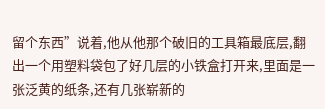留个东西”说着,他从他那个破旧的工具箱最底层,翻出一个用塑料袋包了好几层的小铁盒打开来,里面是一张泛黄的纸条,还有几张崭新的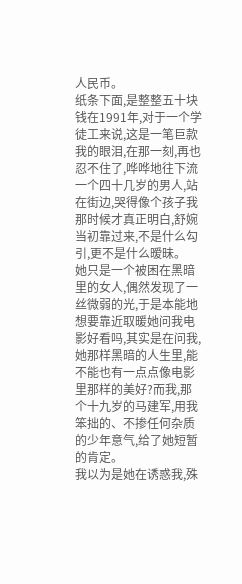人民币。
纸条下面,是整整五十块钱在1991年,对于一个学徒工来说,这是一笔巨款我的眼泪,在那一刻,再也忍不住了,哗哗地往下流一个四十几岁的男人,站在街边,哭得像个孩子我那时候才真正明白,舒婉当初靠过来,不是什么勾引,更不是什么暧昧。
她只是一个被困在黑暗里的女人,偶然发现了一丝微弱的光,于是本能地想要靠近取暖她问我电影好看吗,其实是在问我,她那样黑暗的人生里,能不能也有一点点像电影里那样的美好?而我,那个十九岁的马建军,用我笨拙的、不掺任何杂质的少年意气,给了她短暂的肯定。
我以为是她在诱惑我,殊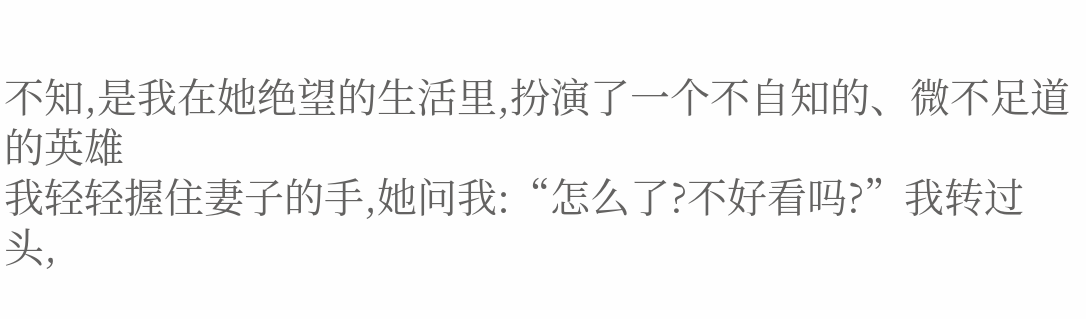不知,是我在她绝望的生活里,扮演了一个不自知的、微不足道的英雄
我轻轻握住妻子的手,她问我:“怎么了?不好看吗?”我转过头,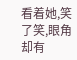看着她,笑了笑,眼角却有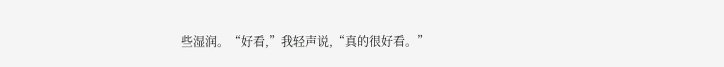些湿润。“好看,”我轻声说,“真的很好看。”